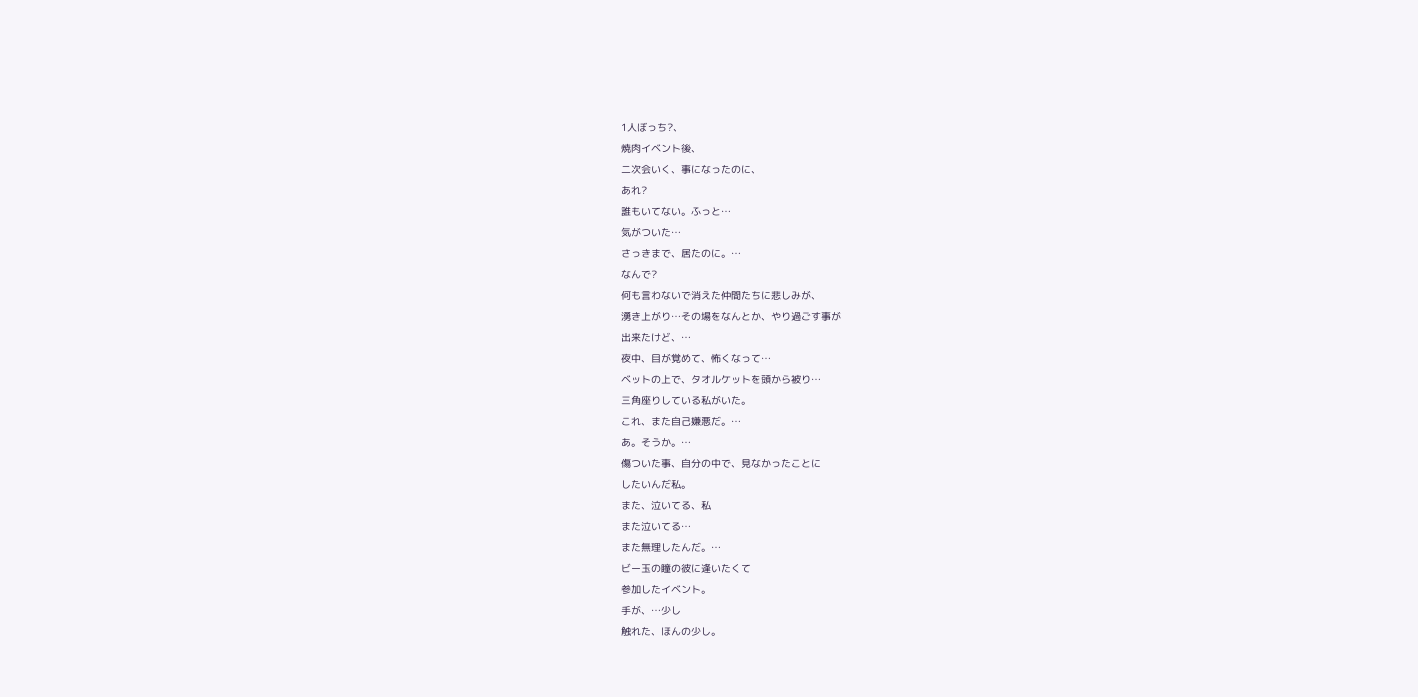1人ぼっち?、
焼肉イベント後、
二次会いく、事になったのに、
あれ?
誰もいてない。ふっと…
気がついた…
さっきまで、居たのに。…
なんで?
何も言わないで消えた仲間たちに悲しみが、
湧き上がり…その場をなんとか、やり過ごす事が
出来たけど、…
夜中、目が覚めて、怖くなって…
ベットの上で、タオルケットを頭から被り…
三角座りしている私がいた。
これ、また自己嫌悪だ。…
あ。そうか。…
傷ついた事、自分の中で、見なかったことに
したいんだ私。
また、泣いてる、私
また泣いてる…
また無理したんだ。…
ビー玉の瞳の彼に逢いたくて
参加したイベント。
手が、…少し
触れた、ほんの少し。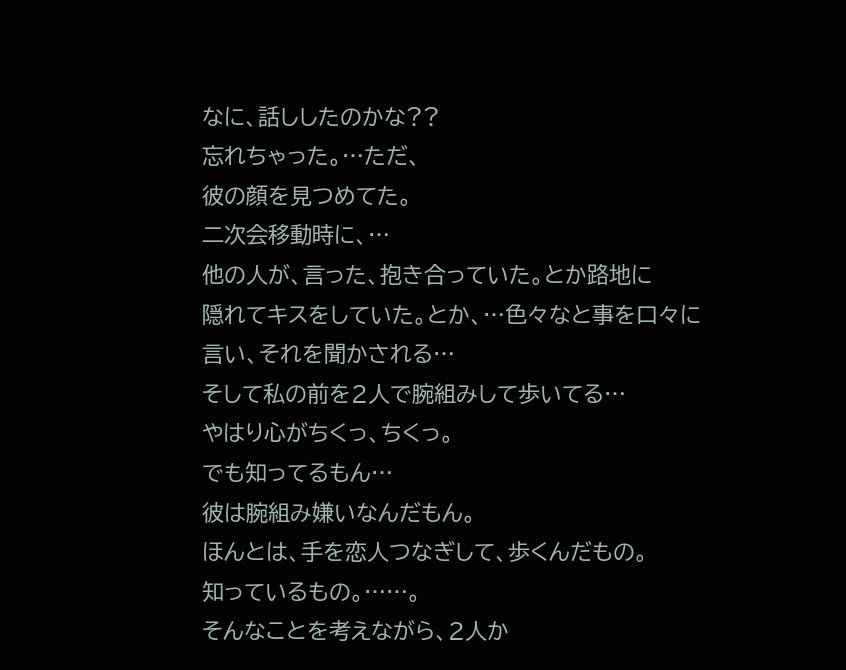なに、話ししたのかな??
忘れちゃった。…ただ、
彼の顔を見つめてた。
二次会移動時に、…
他の人が、言った、抱き合っていた。とか路地に
隠れてキスをしていた。とか、…色々なと事を口々に
言い、それを聞かされる…
そして私の前を2人で腕組みして歩いてる…
やはり心がちくっ、ちくっ。
でも知ってるもん…
彼は腕組み嫌いなんだもん。
ほんとは、手を恋人つなぎして、歩くんだもの。
知っているもの。……。
そんなことを考えながら、2人か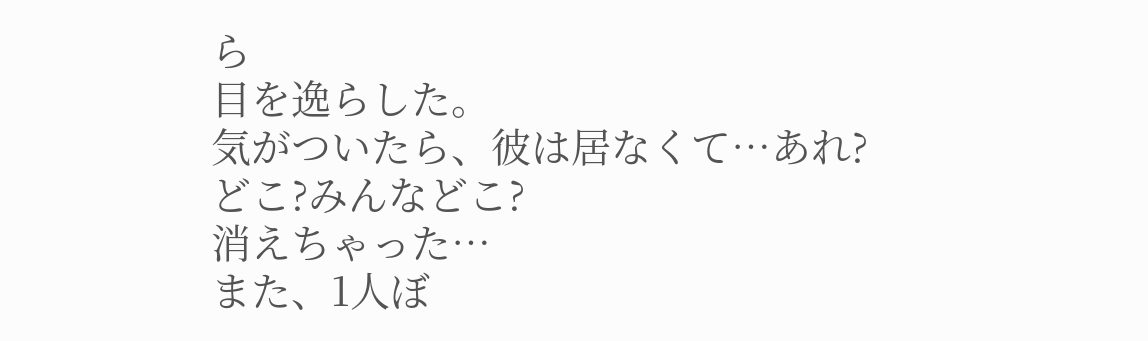ら
目を逸らした。
気がついたら、彼は居なくて…あれ?
どこ?みんなどこ?
消えちゃった…
また、1人ぼ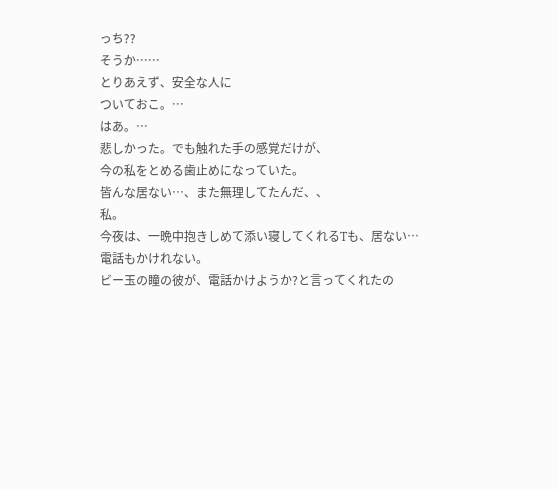っち??
そうか……
とりあえず、安全な人に
ついておこ。…
はあ。…
悲しかった。でも触れた手の感覚だけが、
今の私をとめる歯止めになっていた。
皆んな居ない…、また無理してたんだ、、
私。
今夜は、一晩中抱きしめて添い寝してくれるTも、居ない…
電話もかけれない。
ビー玉の瞳の彼が、電話かけようか?と言ってくれたの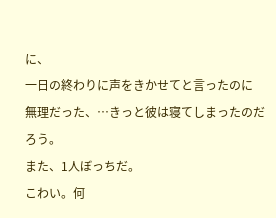に、
一日の終わりに声をきかせてと言ったのに
無理だった、…きっと彼は寝てしまったのだろう。
また、1人ぼっちだ。
こわい。何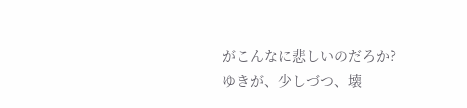がこんなに悲しいのだろか?
ゆきが、少しづつ、壊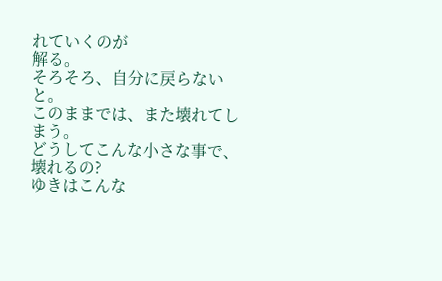れていくのが
解る。
そろそろ、自分に戻らないと。
このままでは、また壊れてしまう。
どうしてこんな小さな事で、壊れるの?
ゆきはこんな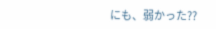にも、弱かった??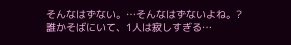そんなはずない。…そんなはずないよね。?
誰かそばにいて、1人は寂しすぎる…